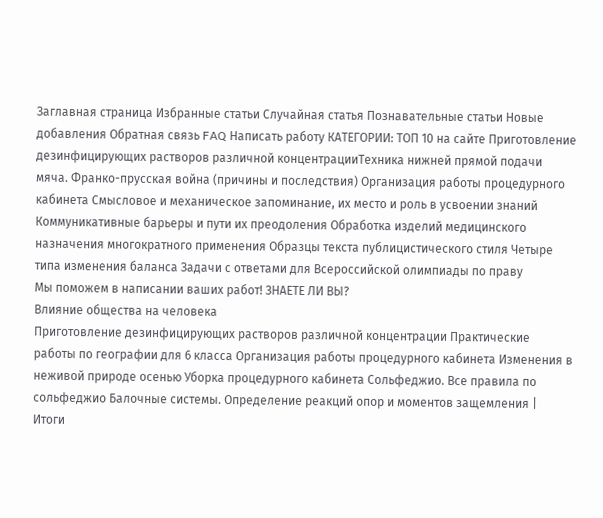Заглавная страница Избранные статьи Случайная статья Познавательные статьи Новые добавления Обратная связь FAQ Написать работу КАТЕГОРИИ: ТОП 10 на сайте Приготовление дезинфицирующих растворов различной концентрацииТехника нижней прямой подачи мяча. Франко-прусская война (причины и последствия) Организация работы процедурного кабинета Смысловое и механическое запоминание, их место и роль в усвоении знаний Коммуникативные барьеры и пути их преодоления Обработка изделий медицинского назначения многократного применения Образцы текста публицистического стиля Четыре типа изменения баланса Задачи с ответами для Всероссийской олимпиады по праву
Мы поможем в написании ваших работ! ЗНАЕТЕ ЛИ ВЫ?
Влияние общества на человека
Приготовление дезинфицирующих растворов различной концентрации Практические работы по географии для 6 класса Организация работы процедурного кабинета Изменения в неживой природе осенью Уборка процедурного кабинета Сольфеджио. Все правила по сольфеджио Балочные системы. Определение реакций опор и моментов защемления |
Итоги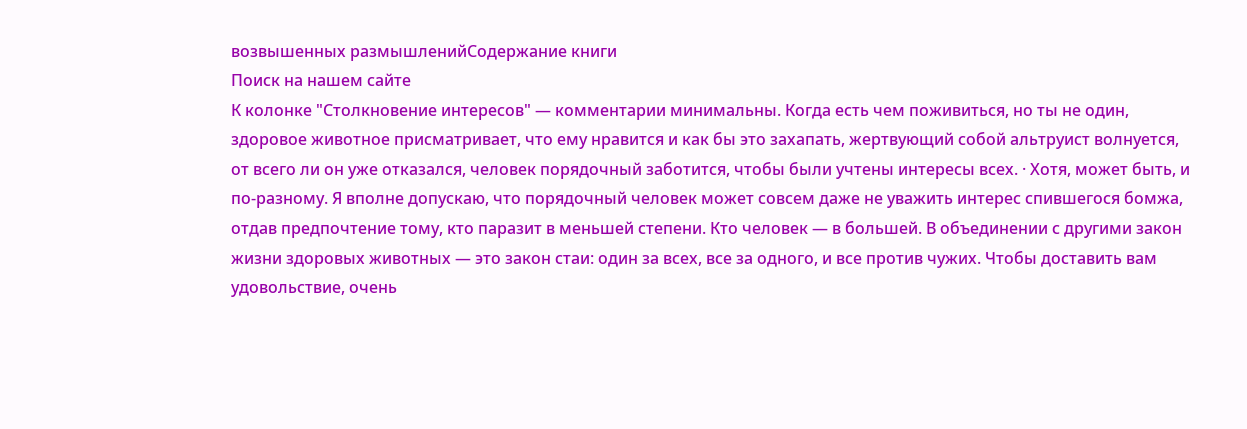возвышенных размышленийСодержание книги
Поиск на нашем сайте
К колонке "Столкновение интересов" — комментарии минимальны. Когда есть чем поживиться, но ты не один, здоровое животное присматривает, что ему нравится и как бы это захапать, жертвующий собой альтруист волнуется, от всего ли он уже отказался, человек порядочный заботится, чтобы были учтены интересы всех. · Хотя, может быть, и по-разному. Я вполне допускаю, что порядочный человек может совсем даже не уважить интерес спившегося бомжа, отдав предпочтение тому, кто паразит в меньшей степени. Кто человек — в большей. В объединении с другими закон жизни здоровых животных — это закон стаи: один за всех, все за одного, и все против чужих. Чтобы доставить вам удовольствие, очень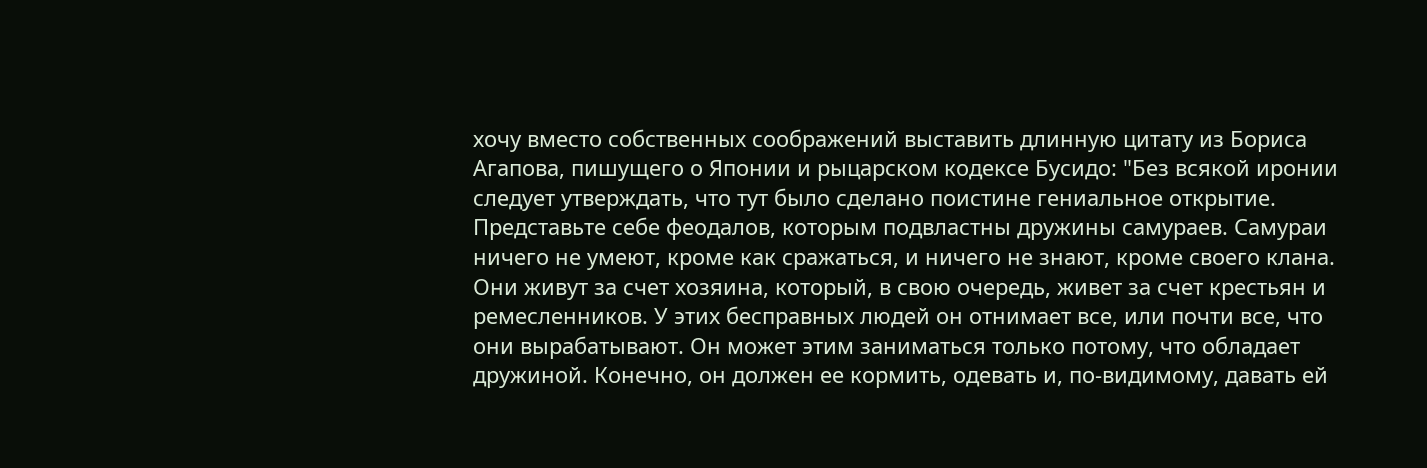хочу вместо собственных соображений выставить длинную цитату из Бориса Агапова, пишущего о Японии и рыцарском кодексе Бусидо: "Без всякой иронии следует утверждать, что тут было сделано поистине гениальное открытие. Представьте себе феодалов, которым подвластны дружины самураев. Самураи ничего не умеют, кроме как сражаться, и ничего не знают, кроме своего клана. Они живут за счет хозяина, который, в свою очередь, живет за счет крестьян и ремесленников. У этих бесправных людей он отнимает все, или почти все, что они вырабатывают. Он может этим заниматься только потому, что обладает дружиной. Конечно, он должен ее кормить, одевать и, по-видимому, давать ей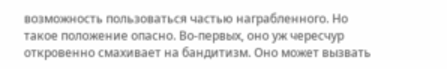возможность пользоваться частью награбленного. Но такое положение опасно. Во-первых, оно уж чересчур откровенно смахивает на бандитизм. Оно может вызвать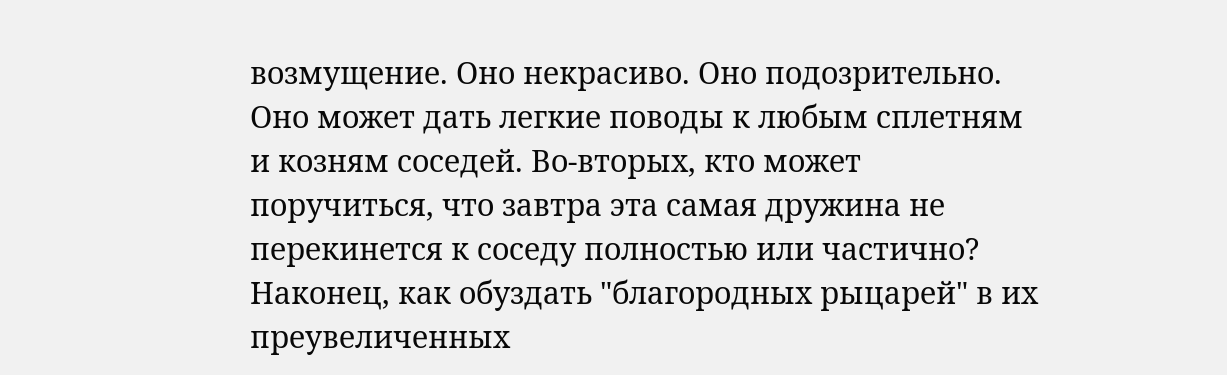возмущение. Оно некрасиво. Оно подозрительно. Оно может дать легкие поводы к любым сплетням и козням соседей. Во-вторых, кто может поручиться, что завтра эта самая дружина не перекинется к соседу полностью или частично? Наконец, как обуздать "благородных рыцарей" в их преувеличенных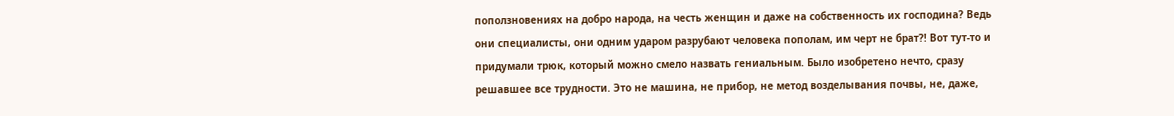поползновениях на добро народа, на честь женщин и даже на собственность их господина? Ведь они специалисты, они одним ударом разрубают человека пополам, им черт не брат?! Вот тут-то и придумали трюк, который можно смело назвать гениальным. Было изобретено нечто, сразу решавшее все трудности. Это не машина, не прибор, не метод возделывания почвы, не, даже,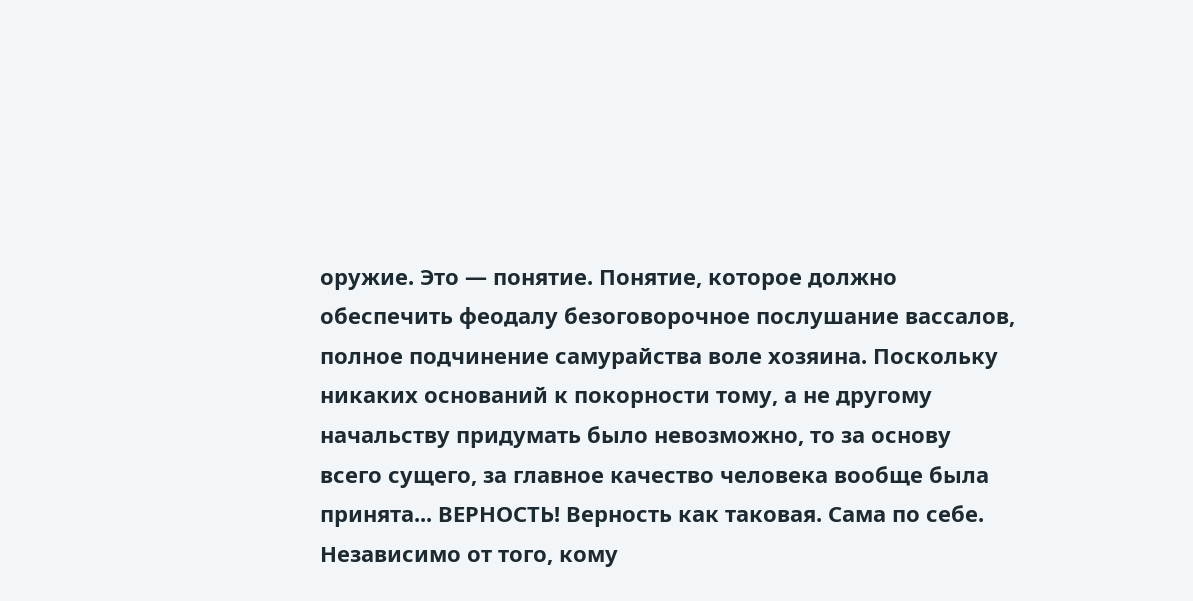оружие. Это — понятие. Понятие, которое должно обеспечить феодалу безоговорочное послушание вассалов, полное подчинение самурайства воле хозяина. Поскольку никаких оснований к покорности тому, а не другому начальству придумать было невозможно, то за основу всего сущего, за главное качество человека вообще была принята... ВЕРНОСТЬ! Верность как таковая. Сама по себе. Независимо от того, кому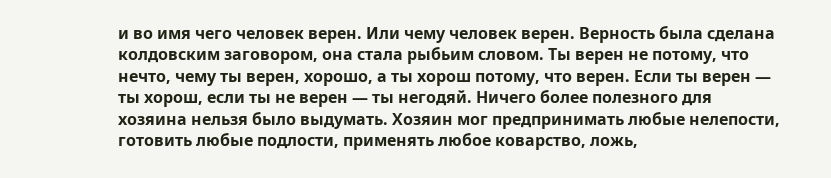и во имя чего человек верен. Или чему человек верен. Верность была сделана колдовским заговором, она стала рыбьим словом. Ты верен не потому, что нечто, чему ты верен, хорошо, а ты хорош потому, что верен. Если ты верен — ты хорош, если ты не верен — ты негодяй. Ничего более полезного для хозяина нельзя было выдумать. Хозяин мог предпринимать любые нелепости, готовить любые подлости, применять любое коварство, ложь,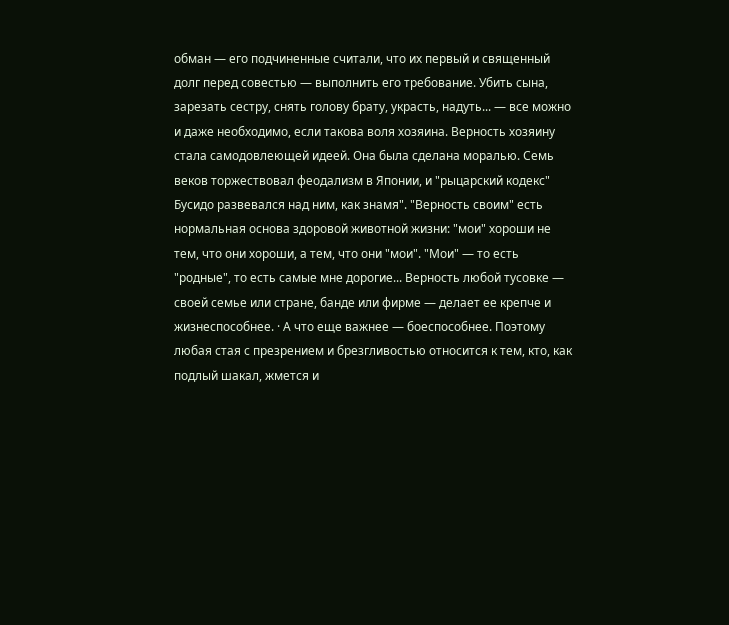обман — его подчиненные считали, что их первый и священный долг перед совестью — выполнить его требование. Убить сына, зарезать сестру, снять голову брату, украсть, надуть... — все можно и даже необходимо, если такова воля хозяина. Верность хозяину стала самодовлеющей идеей. Она была сделана моралью. Семь веков торжествовал феодализм в Японии, и "рыцарский кодекс" Бусидо развевался над ним, как знамя". "Верность своим" есть нормальная основа здоровой животной жизни: "мои" хороши не тем, что они хороши, а тем, что они "мои". "Мои" — то есть "родные", то есть самые мне дорогие... Верность любой тусовке — своей семье или стране, банде или фирме — делает ее крепче и жизнеспособнее. · А что еще важнее — боеспособнее. Поэтому любая стая с презрением и брезгливостью относится к тем, кто, как подлый шакал, жмется и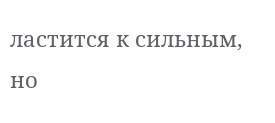ластится к сильным, но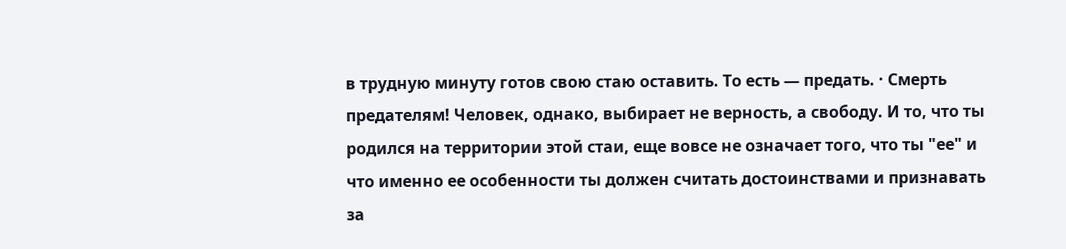в трудную минуту готов свою стаю оставить. То есть — предать. · Смерть предателям! Человек, однако, выбирает не верность, а свободу. И то, что ты родился на территории этой стаи, еще вовсе не означает того, что ты "ее" и что именно ее особенности ты должен считать достоинствами и признавать за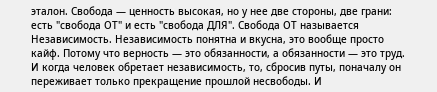эталон. Свобода — ценность высокая, но у нее две стороны, две грани: есть "свобода ОТ" и есть "свобода ДЛЯ". Свобода ОТ называется Независимость. Независимость понятна и вкусна, это вообще просто кайф. Потому что верность — это обязанности, а обязанности — это труд. И когда человек обретает независимость, то, сбросив путы, поначалу он переживает только прекращение прошлой несвободы. И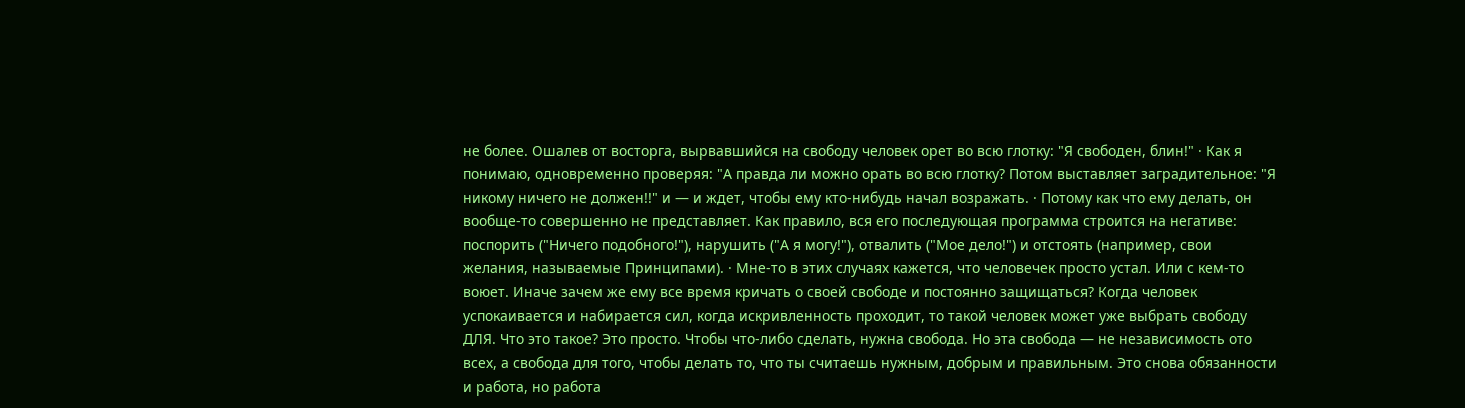не более. Ошалев от восторга, вырвавшийся на свободу человек орет во всю глотку: "Я свободен, блин!" · Как я понимаю, одновременно проверяя: "А правда ли можно орать во всю глотку? Потом выставляет заградительное: "Я никому ничего не должен!!" и — и ждет, чтобы ему кто-нибудь начал возражать. · Потому как что ему делать, он вообще-то совершенно не представляет. Как правило, вся его последующая программа строится на негативе: поспорить ("Ничего подобного!"), нарушить ("А я могу!"), отвалить ("Мое дело!") и отстоять (например, свои желания, называемые Принципами). · Мне-то в этих случаях кажется, что человечек просто устал. Или с кем-то воюет. Иначе зачем же ему все время кричать о своей свободе и постоянно защищаться? Когда человек успокаивается и набирается сил, когда искривленность проходит, то такой человек может уже выбрать свободу ДЛЯ. Что это такое? Это просто. Чтобы что-либо сделать, нужна свобода. Но эта свобода — не независимость ото всех, а свобода для того, чтобы делать то, что ты считаешь нужным, добрым и правильным. Это снова обязанности и работа, но работа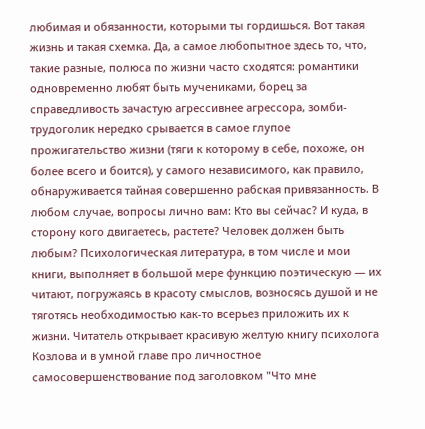любимая и обязанности, которыми ты гордишься. Вот такая жизнь и такая схемка. Да, а самое любопытное здесь то, что, такие разные, полюса по жизни часто сходятся: романтики одновременно любят быть мучениками, борец за справедливость зачастую агрессивнее агрессора, зомби-трудоголик нередко срывается в самое глупое прожигательство жизни (тяги к которому в себе, похоже, он более всего и боится), у самого независимого, как правило, обнаруживается тайная совершенно рабская привязанность. В любом случае, вопросы лично вам: Кто вы сейчас? И куда, в сторону кого двигаетесь, растете? Человек должен быть любым? Психологическая литература, в том числе и мои книги, выполняет в большой мере функцию поэтическую — их читают, погружаясь в красоту смыслов, возносясь душой и не тяготясь необходимостью как-то всерьез приложить их к жизни. Читатель открывает красивую желтую книгу психолога Козлова и в умной главе про личностное самосовершенствование под заголовком "Что мне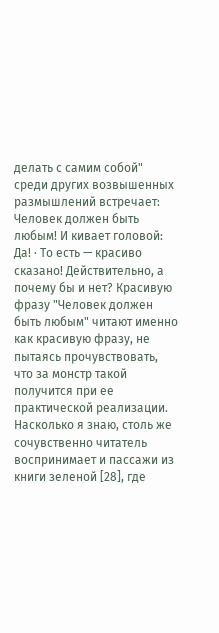делать с самим собой" среди других возвышенных размышлений встречает: Человек должен быть любым! И кивает головой: Да! · То есть — красиво сказано! Действительно, а почему бы и нет? Красивую фразу "Человек должен быть любым" читают именно как красивую фразу, не пытаясь прочувствовать, что за монстр такой получится при ее практической реализации. Насколько я знаю, столь же сочувственно читатель воспринимает и пассажи из книги зеленой [28], где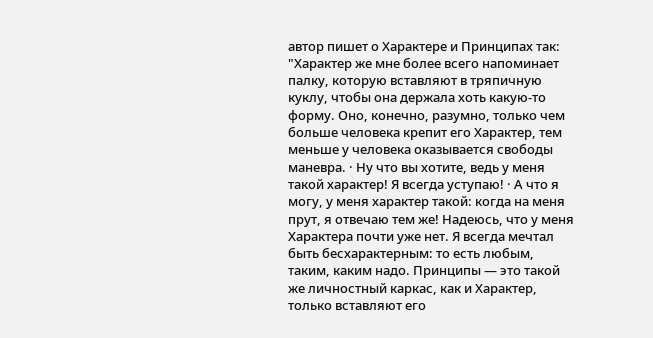автор пишет о Характере и Принципах так: "Характер же мне более всего напоминает палку, которую вставляют в тряпичную куклу, чтобы она держала хоть какую-то форму. Оно, конечно, разумно, только чем больше человека крепит его Характер, тем меньше у человека оказывается свободы маневра. · Ну что вы хотите, ведь у меня такой характер! Я всегда уступаю! · А что я могу, у меня характер такой: когда на меня прут, я отвечаю тем же! Надеюсь, что у меня Характера почти уже нет. Я всегда мечтал быть бесхарактерным: то есть любым, таким, каким надо. Принципы — это такой же личностный каркас, как и Характер, только вставляют его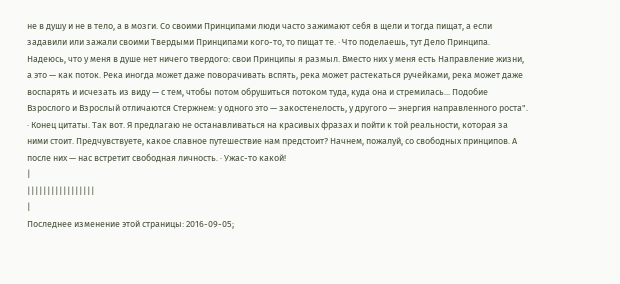не в душу и не в тело, а в мозги. Со своими Принципами люди часто зажимают себя в щели и тогда пищат, а если задавили или зажали своими Твердыми Принципами кого-то, то пищат те. · Что поделаешь, тут Дело Принципа. Надеюсь, что у меня в душе нет ничего твердого: свои Принципы я размыл. Вместо них у меня есть Направление жизни, а это — как поток. Река иногда может даже поворачивать вспять, река может растекаться ручейками, река может даже воспарять и исчезать из виду — с тем, чтобы потом обрушиться потоком туда, куда она и стремилась... Подобие Взрослого и Взрослый отличаются Стержнем: у одного это — закостенелость, у другого — энергия направленного роста". · Конец цитаты. Так вот. Я предлагаю не останавливаться на красивых фразах и пойти к той реальности, которая за ними стоит. Предчувствуете, какое славное путешествие нам предстоит? Начнем, пожалуй, со свободных принципов. А после них — нас встретит свободная личность. · Ужас-то какой!
|
|||||||||||||||||
|
Последнее изменение этой страницы: 2016-09-05;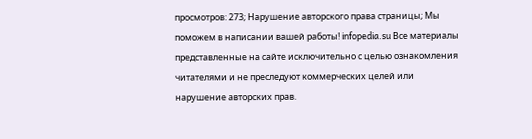просмотров: 273; Нарушение авторского права страницы; Мы поможем в написании вашей работы! infopedia.su Все материалы представленные на сайте исключительно с целью ознакомления читателями и не преследуют коммерческих целей или нарушение авторских прав.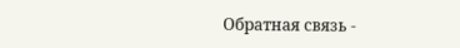Обратная связь -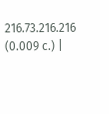216.73.216.216 (0.009 с.) |